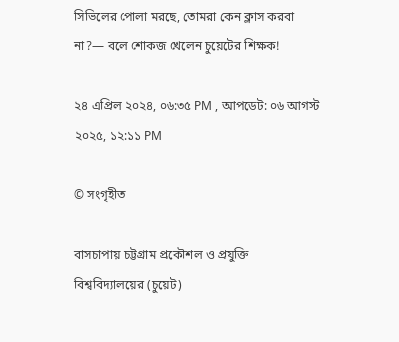সিভিলের পোলা মরছে, তোমরা কেন ক্লাস করবা না?— বলে শোকজ খেলেন চুয়েটের শিক্ষক!

২৪ এপ্রিল ২০২৪, ০৬:৩৫ PM , আপডেট: ০৬ আগস্ট ২০২৫, ১২:১১ PM

© সংগৃহীত

বাসচাপায় চট্টগ্রাম প্রকৌশল ও প্রযুক্তি বিশ্ববিদ্যালয়ের (চুয়েট)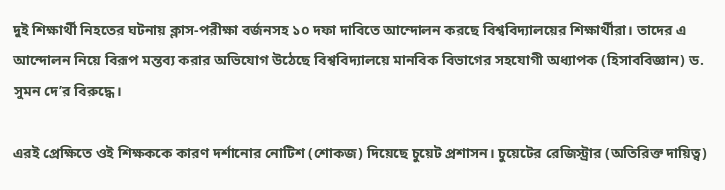দুই শিক্ষার্থী নিহতের ঘটনায় ক্লাস-পরীক্ষা বর্জনসহ ১০ দফা দাবিতে আন্দোলন করছে বিশ্ববিদ্যালয়ের শিক্ষার্থীরা। তাদের এ আন্দোলন নিয়ে বিরূপ মন্তব্য করার অভিযোগ উঠেছে বিশ্ববিদ্যালয়ে মানবিক বিভাগের সহযোগী অধ্যাপক (হিসাববিজ্ঞান) ড. সুমন দে’র বিরুদ্ধে।

এরই প্রেক্ষিতে ওই শিক্ষককে কারণ দর্শানোর নোটিশ (শোকজ) দিয়েছে চুয়েট প্রশাসন। চুয়েটের রেজিস্ট্রার (অতিরিক্ত দায়িত্ব)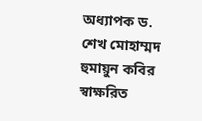অধ্যাপক ড. শেখ মোহাম্মদ হুমায়ুন কবির স্বাক্ষরিত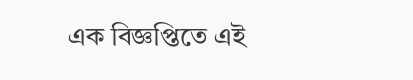এক বিজ্ঞপ্তিতে এই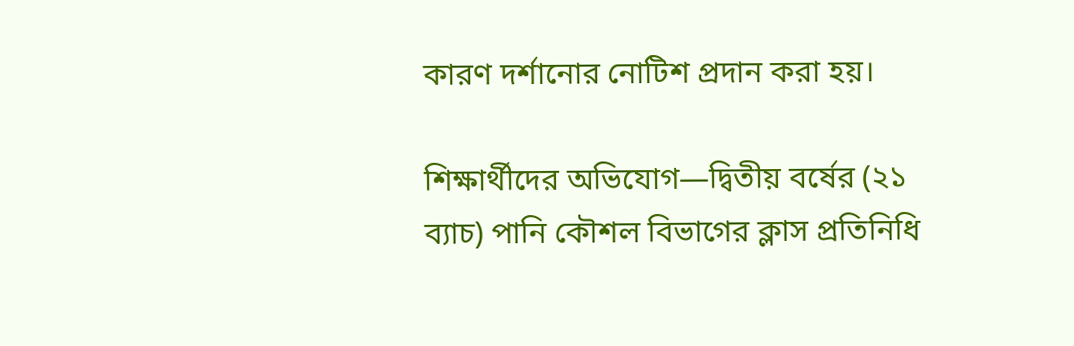কারণ দর্শানোর নোটিশ প্রদান করা হয়।

শিক্ষার্থীদের অভিযোগ—দ্বিতীয় বর্ষের (২১ ব্যাচ) পানি কৌশল বিভাগের ক্লাস প্রতিনিধি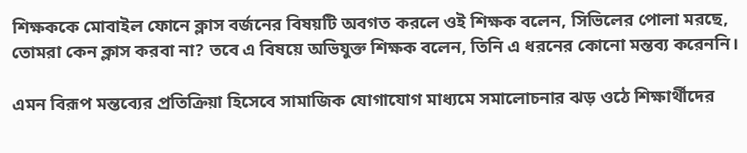শিক্ষককে মোবাইল ফোনে ক্লাস বর্জনের বিষয়টি অবগত করলে ওই শিক্ষক বলেন, সিভিলের পোলা মরছে, তোমরা কেন ক্লাস করবা না? তবে এ বিষয়ে অভিযুক্ত শিক্ষক বলেন, তিনি এ ধরনের কোনো মন্তব্য করেননি।

এমন বিরূপ মন্তব্যের প্রতিক্রিয়া হিসেবে সামাজিক যোগাযোগ মাধ্যমে সমালোচনার ঝড় ওঠে শিক্ষার্থীদের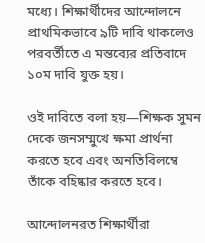মধ্যে। শিক্ষার্থীদের আন্দোলনে প্রাথমিকভাবে ৯টি দাবি থাকলেও পরবর্তীতে এ মন্তব্যের প্রতিবাদে ১০ম দাবি যুক্ত হয়।

ওই দাবিতে বলা হয়—শিক্ষক সুমন দেকে জনসম্মুখে ক্ষমা প্রার্থনা করতে হবে এবং অনতিবিলম্বে তাঁকে বহিষ্কার করতে হবে।

আন্দোলনরত শিক্ষার্থীরা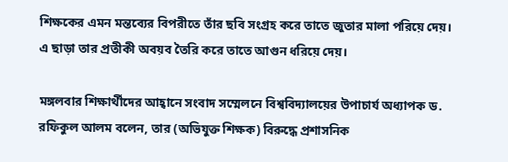শিক্ষকের এমন মন্তব্যের বিপরীতে তাঁর ছবি সংগ্রহ করে তাতে জুতার মালা পরিয়ে দেয়। এ ছাড়া তার প্রতীকী অবয়ব তৈরি করে তাতে আগুন ধরিয়ে দেয়।

মঙ্গলবার শিক্ষার্থীদের আহ্বানে সংবাদ সম্মেলনে বিশ্ববিদ্যালয়ের উপাচার্য অধ্যাপক ড. রফিকুল আলম বলেন, তার (অভিযুক্ত শিক্ষক) বিরুদ্ধে প্রশাসনিক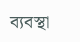ব্যবস্থা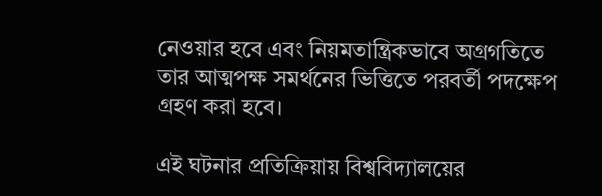নেওয়ার হবে এবং নিয়মতান্ত্রিকভাবে অগ্রগতিতে তার আত্মপক্ষ সমর্থনের ভিত্তিতে পরবর্তী পদক্ষেপ গ্রহণ করা হবে।

এই ঘটনার প্রতিক্রিয়ায় বিশ্ববিদ্যালয়ের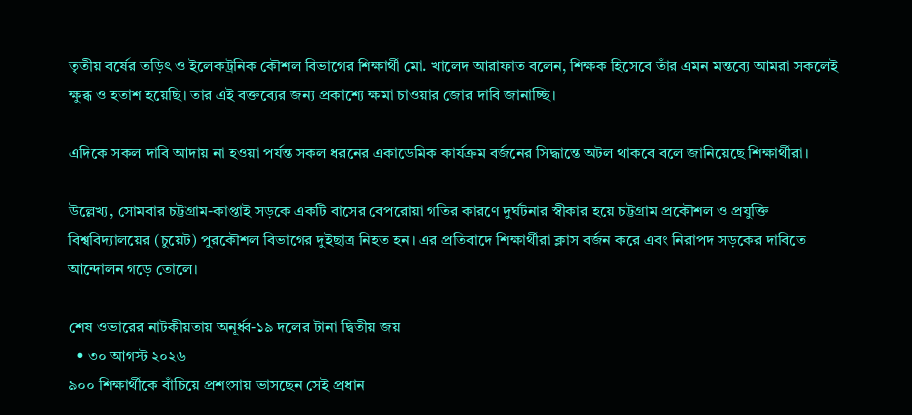তৃতীয় বর্ষের তড়িৎ ও ইলেকট্রনিক কৌশল বিভাগের শিক্ষার্থী মো. খালেদ আরাফাত বলেন, শিক্ষক হিসেবে তাঁর এমন মন্তব্যে আমরা সকলেই ক্ষুব্ধ ও হতাশ হয়েছি। তার এই বক্তব্যের জন্য প্রকাশ্যে ক্ষমা চাওয়ার জোর দাবি জানাচ্ছি।

এদিকে সকল দাবি আদায় না হওয়া পর্যন্ত সকল ধরনের একাডেমিক কার্যক্রম বর্জনের সিদ্ধান্তে অটল থাকবে বলে জানিয়েছে শিক্ষার্থীরা।

উল্লেখ্য, সোমবার চট্টগ্রাম-কাপ্তাই সড়কে একটি বাসের বেপরোয়া গতির কারণে দুর্ঘটনার স্বীকার হয়ে চট্টগ্রাম প্রকৌশল ও প্রযুক্তি বিশ্ববিদ্যালয়ের (চুয়েট) পুরকৌশল বিভাগের দুইছাত্র নিহত হন। এর প্রতিবাদে শিক্ষার্থীরা ক্লাস বর্জন করে এবং নিরাপদ সড়কের দাবিতে আন্দোলন গড়ে তোলে।

শেষ ওভারের নাটকীয়তায় অনূর্ধ্ব-১৯ দলের টানা দ্বিতীয় জয়
  • ৩০ আগস্ট ২০২৬
৯০০ শিক্ষার্থীকে বাঁচিয়ে প্রশংসায় ভাসছেন সেই প্রধান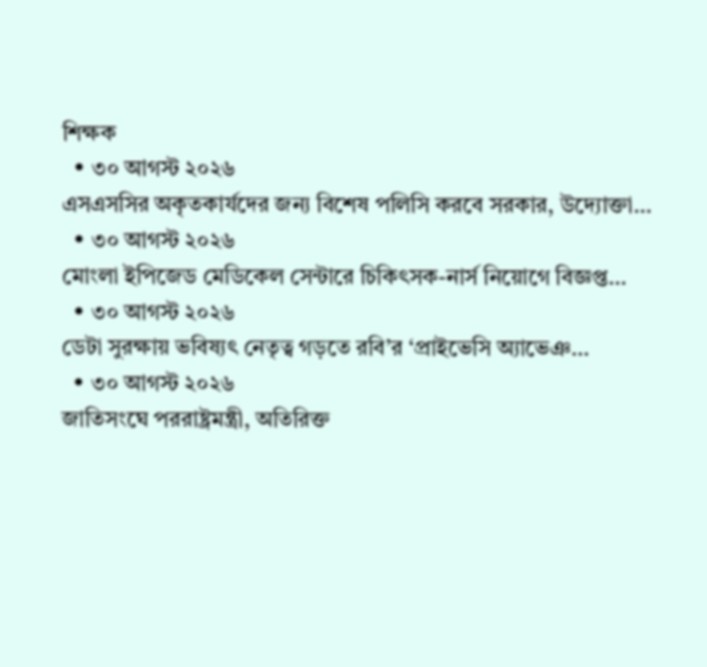শিক্ষক
  • ৩০ আগস্ট ২০২৬
এসএসসির অকৃতকার্যদের জন্য বিশেষ পলিসি করবে সরকার, উদ্যোক্তা…
  • ৩০ আগস্ট ২০২৬
মোংলা ইপিজেড মেডিকেল সেন্টারে চিকিৎসক-নার্স নিয়োগে বিজ্ঞপ্ত…
  • ৩০ আগস্ট ২০২৬
ডেটা সুরক্ষায় ভবিষ্যৎ নেতৃত্ব গড়তে রবি’র ‘প্রাইভেসি অ্যাভেঞ…
  • ৩০ আগস্ট ২০২৬
জাতিসংঘে পররাষ্ট্রমন্ত্রী, অতিরিক্ত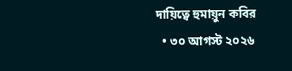দায়িত্বে হুমায়ুন কবির
  • ৩০ আগস্ট ২০২৬